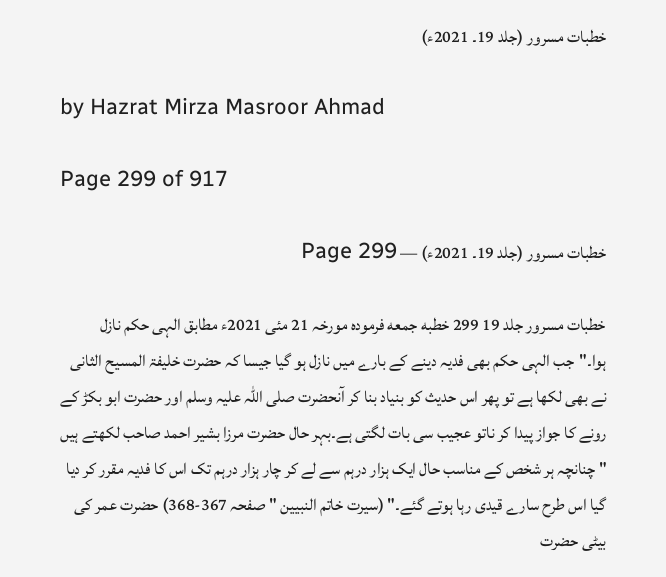خطبات مسرور (جلد 19۔ 2021ء)

by Hazrat Mirza Masroor Ahmad

Page 299 of 917

خطبات مسرور (جلد 19۔ 2021ء) — Page 299

خطبات مسرور جلد 19 299 خطبه جمعه فرمودہ مورخہ 21 مئی 2021ء مطابق الہی حکم نازل ہوا۔"جب الہی حکم بھی فدیہ دینے کے بارے میں نازل ہو گیا جیسا کہ حضرت خلیفۃ المسیح الثانی نے بھی لکھا ہے تو پھر اس حدیث کو بنیاد بنا کر آنحضرت صلی اللہ علیہ وسلم اور حضرت ابو بکڑ کے رونے کا جواز پیدا کر ناتو عجیب سی بات لگتی ہے۔بہر حال حضرت مرزا بشیر احمد صاحب لکھتے ہیں " چنانچہ ہر شخص کے مناسب حال ایک ہزار درہم سے لے کر چار ہزار درہم تک اس کا فدیہ مقرر کر دیا گیا اس طرح سارے قیدی رہا ہوتے گئے۔" (سیرت خاتم النبيين "صفحہ 367-368) حضرت عمر کی بیٹی حضرت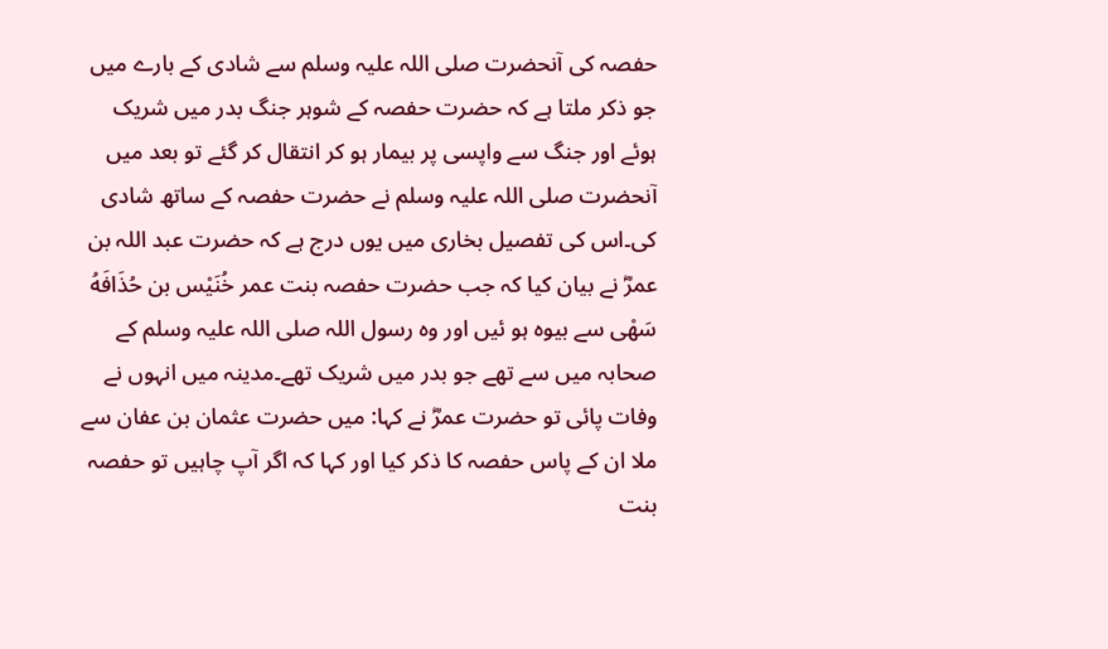حفصہ کی آنحضرت صلی اللہ علیہ وسلم سے شادی کے بارے میں جو ذکر ملتا ہے کہ حضرت حفصہ کے شوہر جنگ بدر میں شریک ہوئے اور جنگ سے واپسی پر بیمار ہو کر انتقال کر گئے تو بعد میں آنحضرت صلی اللہ علیہ وسلم نے حضرت حفصہ کے ساتھ شادی کی۔اس کی تفصیل بخاری میں یوں درج ہے کہ حضرت عبد اللہ بن عمرؓ نے بیان کیا کہ جب حضرت حفصہ بنت عمر خُنَيْس بن حُذَافَهُ سَهْی سے بیوہ ہو ئیں اور وہ رسول اللہ صلی اللہ علیہ وسلم کے صحابہ میں سے تھے جو بدر میں شریک تھے۔مدینہ میں انہوں نے وفات پائی تو حضرت عمرؓ نے کہا: میں حضرت عثمان بن عفان سے ملا ان کے پاس حفصہ کا ذکر کیا اور کہا کہ اگر آپ چاہیں تو حفصہ بنت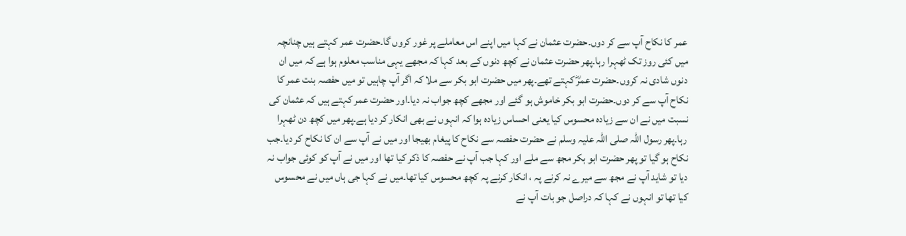عمر کا نکاح آپ سے کر دوں۔حضرت عثمان نے کہا میں اپنے اس معاملے پر غور کروں گا۔حضرت عمر کہتے ہیں چنانچہ میں کئی روز تک ٹھہرا رہا۔پھر حضرت عثمان نے کچھ دنوں کے بعد کہا کہ مجھے یہی مناسب معلوم ہوا ہے کہ میں ان دنوں شادی نہ کروں۔حضرت عمرؓ کہتے تھے۔پھر میں حضرت ابو بکر سے ملا کہ اگر آپ چاہیں تو میں حفصہ بنت عمر کا نکاح آپ سے کر دوں۔حضرت ابو بکر خاموش ہو گئے اور مجھے کچھ جواب نہ دیا۔اور حضرت عمر کہتے ہیں کہ عثمان کی نسبت میں نے ان سے زیادہ محسوس کیا یعنی احساس زیادہ ہوا کہ انہوں نے بھی انکار کر دیا ہے۔پھر میں کچھ دن ٹھہرا رہا۔پھر رسول اللہ صلی اللہ علیہ وسلم نے حضرت حفصہ سے نکاح کا پیغام بھیجا اور میں نے آپ سے ان کا نکاح کر دیا۔جب نکاح ہو گیا تو پھر حضرت ابو بکر مجھ سے ملے اور کہا جب آپ نے حفصہ کا ذکر کیا تھا اور میں نے آپ کو کوئی جواب نہ دیا تو شاید آپ نے مجھ سے میرے نہ کرنے پہ ، انکار کرنے پہ کچھ محسوس کیا تھا۔میں نے کہا جی ہاں میں نے محسوس کیا تھا تو انہوں نے کہا کہ دراصل جو بات آپ نے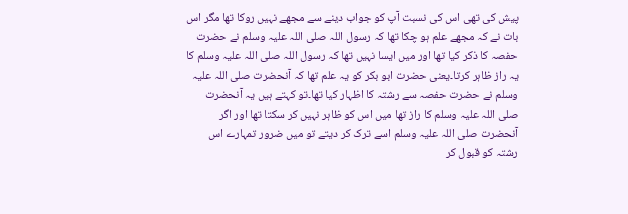پیش کی تھی اس کی نسبت آپ کو جواب دینے سے مجھے نہیں روکا تھا مگر اس بات نے کہ مجھے علم ہو چکا تھا کہ رسول اللہ صلی اللہ علیہ وسلم نے حضرت حفصہ کا ذکر کیا تھا اور میں ایسا نہیں تھا کہ رسول اللہ صلی اللہ علیہ وسلم کا یہ راز ظاہر کرتا۔یعنی حضرت ابو بکر کو یہ علم تھا کہ آنحضرت صلی اللہ علیہ وسلم نے حضرت حفصہ سے رشتہ کا اظہار کیا تھا۔تو کہتے ہیں یہ آنحضرت صلی اللہ علیہ وسلم کا راز تھا میں اس کو ظاہر نہیں کر سکتا تھا اور اگر آنحضرت صلی اللہ علیہ وسلم اسے ترک کر دیتے تو میں ضرور تمہارے اس رشتہ کو قبول کر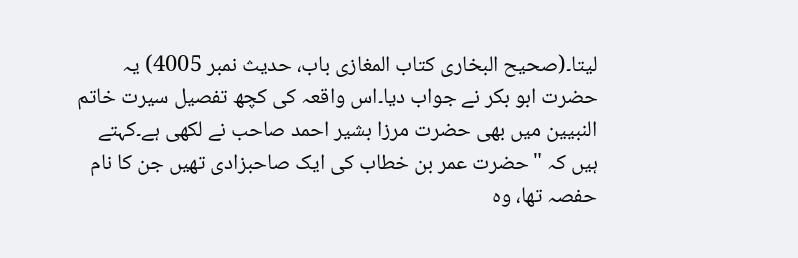لیتا۔(صحيح البخارى كتاب المغازى باب، حدیث نمبر 4005) یہ حضرت ابو بکر نے جواب دیا۔اس واقعہ کی کچھ تفصیل سیرت خاتم النبیین میں بھی حضرت مرزا بشیر احمد صاحب نے لکھی ہے۔کہتے ہیں کہ "حضرت عمر بن خطاب کی ایک صاحبزادی تھیں جن کا نام حفصہ تھا، وہ